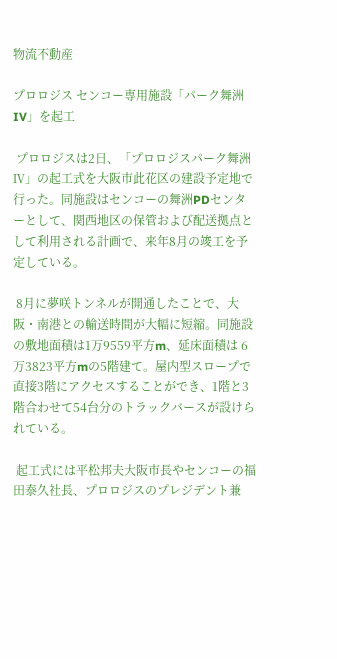物流不動産

プロロジス センコー専用施設「パーク舞洲IV」を起工

 プロロジスは2日、「プロロジスパーク舞洲Ⅳ」の起工式を大阪市此花区の建設予定地で行った。同施設はセンコーの舞洲PDセンターとして、関西地区の保管および配送拠点として利用される計画で、来年8月の竣工を予定している。

 8月に夢咲トンネルが開通したことで、大阪・南港との輸送時間が大幅に短縮。同施設の敷地面積は1万9559平方m、延床面積は 6万3823平方mの5階建て。屋内型スロープで直接3階にアクセスすることができ、1階と3階合わせて54台分のトラックバースが設けられている。

 起工式には平松邦夫大阪市長やセンコーの福田泰久社長、プロロジスのプレジデント兼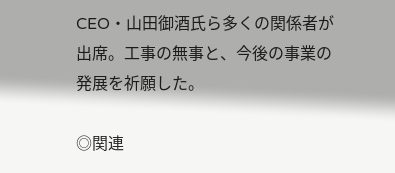CEO・山田御酒氏ら多くの関係者が出席。工事の無事と、今後の事業の発展を祈願した。

◎関連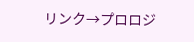リンク→プロロジ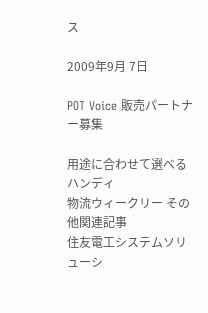ス

2009年9月 7日

POT Voice 販売パートナー募集

用途に合わせて選べるハンディ
物流ウィークリー その他関連記事
住友電工システムソリューシ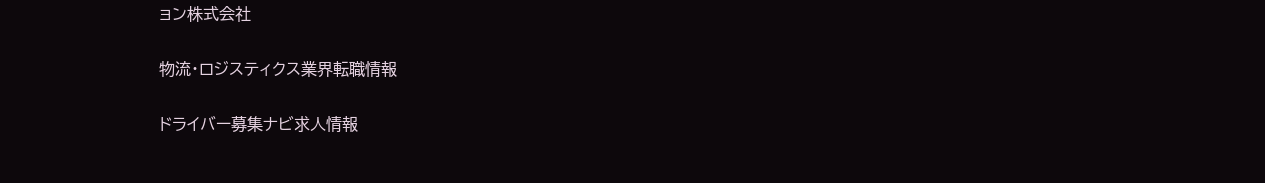ョン株式会社

物流・ロジスティクス業界転職情報

ドライバー募集ナビ求人情報